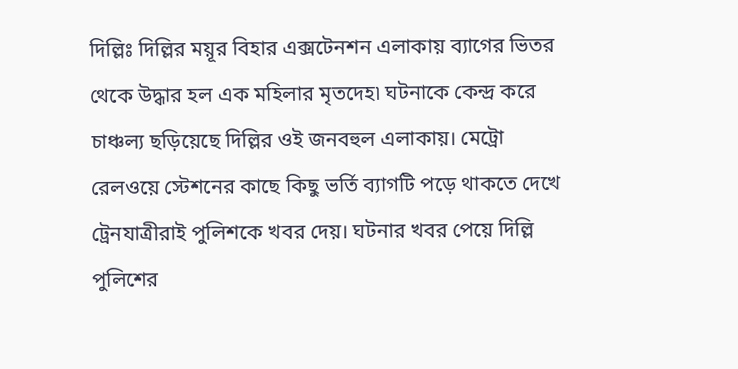দিল্লিঃ দিল্লির ময়ূর বিহার এক্সটেনশন এলাকায় ব্যাগের ভিতর থেকে উদ্ধার হল এক মহিলার মৃতদেহ৷ ঘটনাকে কেন্দ্র করে চাঞ্চল্য ছড়িয়েছে দিল্লির ওই জনবহুল এলাকায়। মেট্রো রেলওয়ে স্টেশনের কাছে কিছু ভর্তি ব্যাগটি পড়ে থাকতে দেখে ট্রেনযাত্রীরাই পুলিশকে খবর দেয়। ঘটনার খবর পেয়ে দিল্লি পুলিশের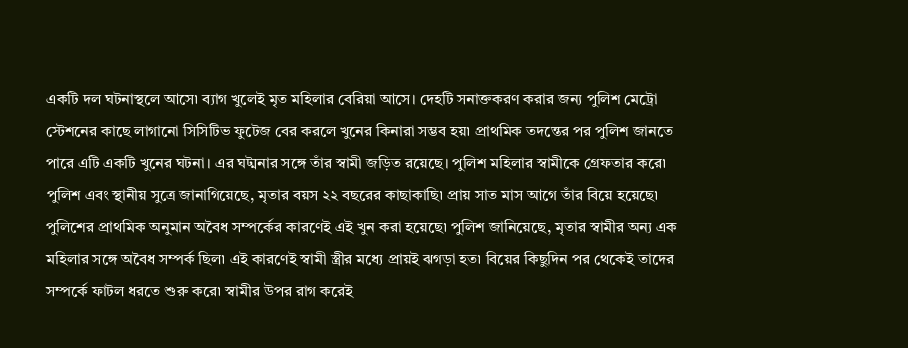একটি দল ঘটনাস্থলে আসে৷ ব্যাগ খুলেই মৃত মহিলার বেরিয়া আসে। দেহটি সনাক্তকরণ করার জন্য পুলিশ মেট্রো স্টেশনের কাছে লাগানো সিসিটিভ ফুটেজ বের করলে খুনের কিনারা সম্ভব হয়৷ প্রাথমিক তদন্তের পর পুলিশ জানতে পারে এটি একটি খুনের ঘটনা। এর ঘট্মনার সঙ্গে তাঁর স্বামী জড়িত রয়েছে। পুলিশ মহিলার স্বামীকে গ্রেফতার করে৷
পুলিশ এবং স্থানীয় সুত্রে জানাগিয়েছে, মৃতার বয়স ২২ বছরের কাছাকাছি৷ প্রায় সাত মাস আগে তাঁর বিয়ে হয়েছে৷ পুলিশের প্রাথমিক অনুমান অবৈধ সম্পর্কের কারণেই এই খুন করা হয়েছে৷ পুলিশ জানিয়েছে, মৃতার স্বামীর অন্য এক মহিলার সঙ্গে অবৈধ সম্পর্ক ছিল৷ এই কারণেই স্বামী স্ত্রীর মধ্যে প্রায়ই ঝগড়া হত৷ বিয়ের কিছুদিন পর থেকেই তাদের সম্পর্কে ফাটল ধরতে শুরু করে৷ স্বামীর উপর রাগ করেই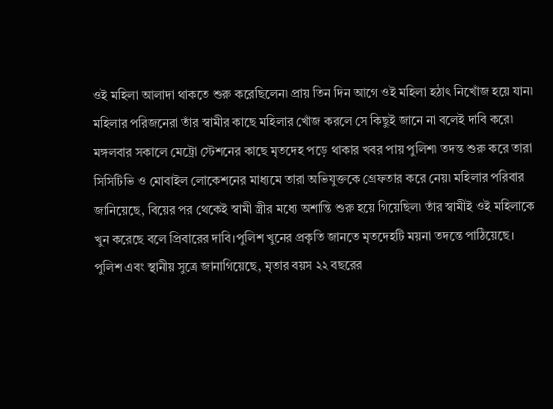ওই মহিলা আলাদা থাকতে শুরু করেছিলেন৷ প্রায় তিন দিন আগে ওই মহিলা হঠাৎ নিখোঁজ হয়ে যান৷ মহিলার পরিজনেরা তাঁর স্বামীর কাছে মহিলার খোঁজ করলে সে কিছুই জানে না বলেই দাবি করে৷ মঙ্গলবার সকালে মেট্রো স্টেশনের কাছে মৃতদেহ পড়ে থাকার খবর পায় পুলিশ৷ তদন্ত শুরু করে তারা সিসিটিভি ও মোবাইল লোকেশনের মাধ্যমে তারা অভিযুক্তকে গ্রেফতার করে নেয়৷ মহিলার পরিবার জানিয়েছে, বিয়ের পর থেকেই স্বামী স্ত্রীর মধ্যে অশান্তি শুরু হয়ে গিয়েছিল৷ তাঁর স্বামীই ওই মহিলাকে খুন করেছে বলে প্রিবারের দাবি।পুলিশ খুনের প্রকৃতি জানতে মৃতদেহটি ময়না তদন্তে পাঠিয়েছে।
পুলিশ এবং স্থানীয় সুত্রে জানাগিয়েছে, মৃতার বয়স ২২ বছরের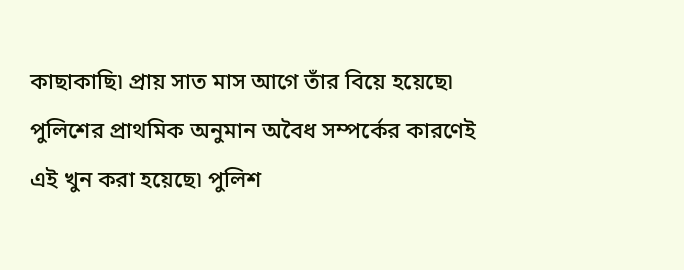কাছাকাছি৷ প্রায় সাত মাস আগে তাঁর বিয়ে হয়েছে৷ পুলিশের প্রাথমিক অনুমান অবৈধ সম্পর্কের কারণেই এই খুন করা হয়েছে৷ পুলিশ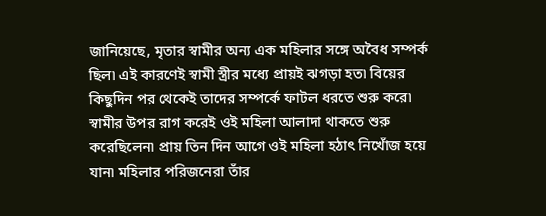জানিয়েছে, মৃতার স্বামীর অন্য এক মহিলার সঙ্গে অবৈধ সম্পর্ক ছিল৷ এই কারণেই স্বামী স্ত্রীর মধ্যে প্রায়ই ঝগড়া হত৷ বিয়ের কিছুদিন পর থেকেই তাদের সম্পর্কে ফাটল ধরতে শুরু করে৷ স্বামীর উপর রাগ করেই ওই মহিলা আলাদা থাকতে শুরু করেছিলেন৷ প্রায় তিন দিন আগে ওই মহিলা হঠাৎ নিখোঁজ হয়ে যান৷ মহিলার পরিজনেরা তাঁর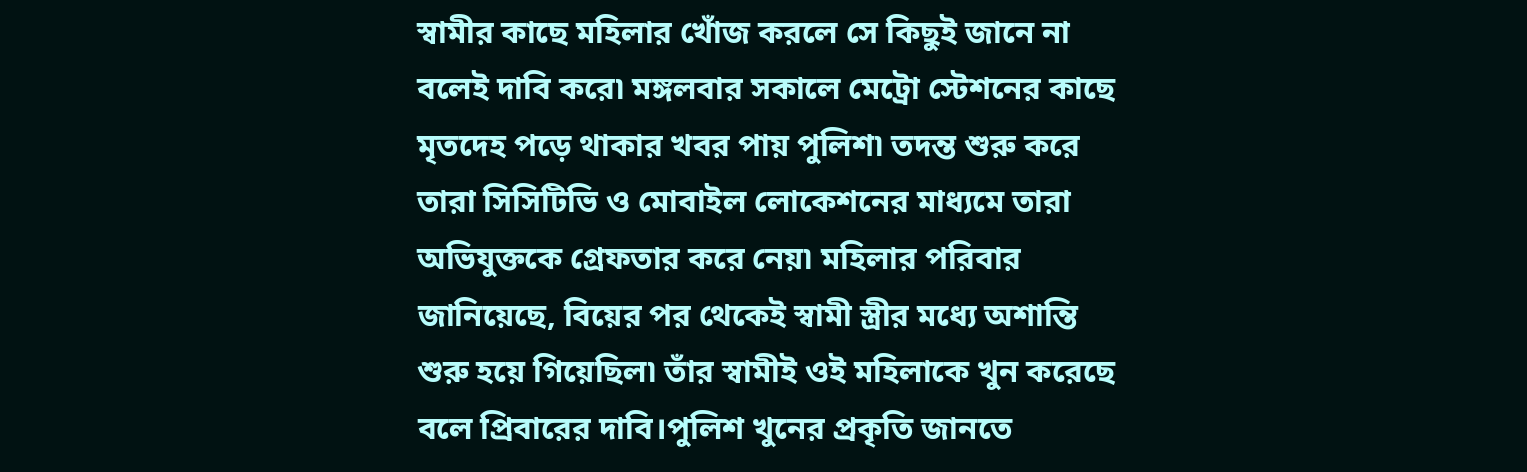স্বামীর কাছে মহিলার খোঁজ করলে সে কিছুই জানে না বলেই দাবি করে৷ মঙ্গলবার সকালে মেট্রো স্টেশনের কাছে মৃতদেহ পড়ে থাকার খবর পায় পুলিশ৷ তদন্ত শুরু করে তারা সিসিটিভি ও মোবাইল লোকেশনের মাধ্যমে তারা অভিযুক্তকে গ্রেফতার করে নেয়৷ মহিলার পরিবার জানিয়েছে, বিয়ের পর থেকেই স্বামী স্ত্রীর মধ্যে অশান্তি শুরু হয়ে গিয়েছিল৷ তাঁর স্বামীই ওই মহিলাকে খুন করেছে বলে প্রিবারের দাবি।পুলিশ খুনের প্রকৃতি জানতে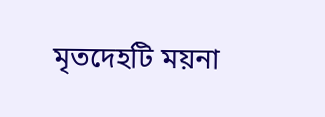মৃতদেহটি ময়না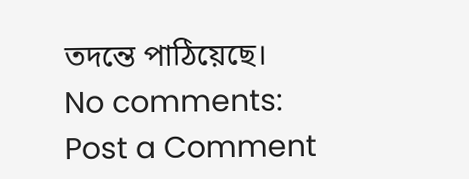তদন্তে পাঠিয়েছে।
No comments:
Post a Comment